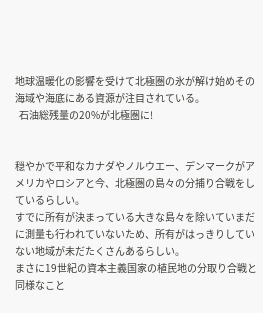地球温暖化の影響を受けて北極圏の氷が解け始めその海域や海底にある資源が注目されている。
  石油総残量の20%が北極圏に!


穏やかで平和なカナダやノルウエー、デンマークがアメリカやロシアと今、北極圏の島々の分捕り合戦をしているらしい。
すでに所有が決まっている大きな島々を除いていまだに測量も行われていないため、所有がはっきりしていない地域が未だたくさんあるらしい。
まさに19世紀の資本主義国家の植民地の分取り合戦と同様なこと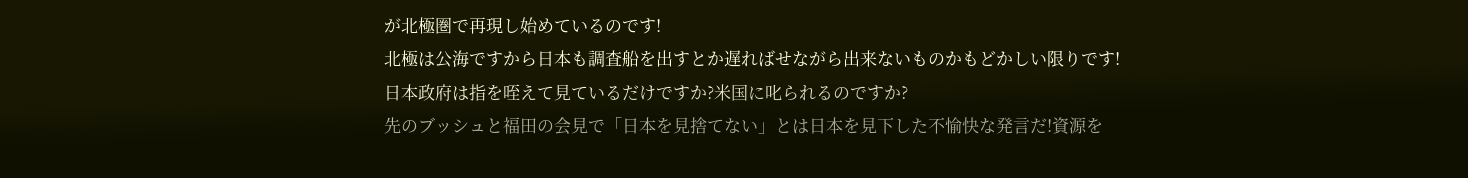が北極圏で再現し始めているのです!
北極は公海ですから日本も調査船を出すとか遅ればせながら出来ないものかもどかしい限りです!
日本政府は指を咥えて見ているだけですか?米国に叱られるのですか?
先のブッシュと福田の会見で「日本を見捨てない」とは日本を見下した不愉快な発言だ!資源を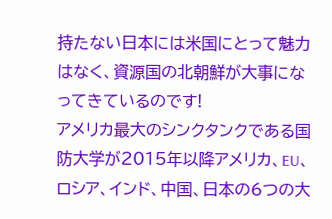持たない日本には米国にとって魅力はなく、資源国の北朝鮮が大事になってきているのです!
アメリカ最大のシンクタンクである国防大学が2015年以降アメリカ、EU、ロシア、インド、中国、日本の6つの大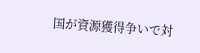国が資源獲得争いで対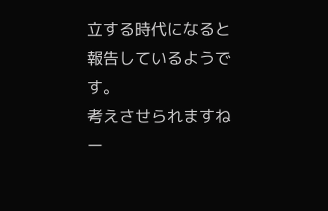立する時代になると報告しているようです。
考えさせられますねー